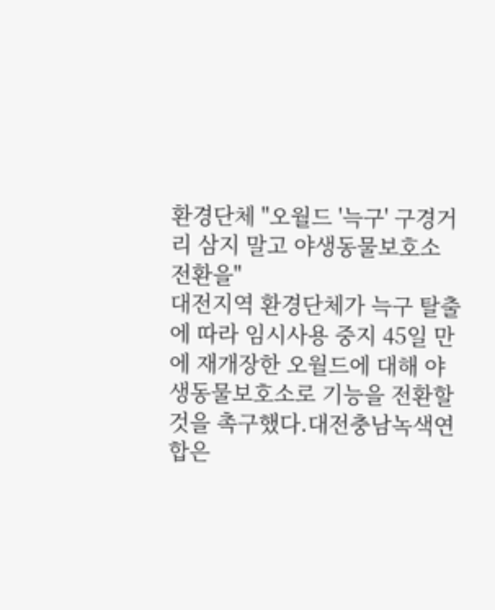환경단체 "오월드 '늑구' 구경거리 삼지 말고 야생동물보호소 전환을"
대전지역 환경단체가 늑구 탈출에 따라 임시사용 중지 45일 만에 재개장한 오월드에 대해 야생동물보호소로 기능을 전환할 것을 촉구했다.대전충남녹색연합은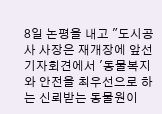8일 논평을 내고 "도시공사 사장은 재개장에 앞선 기자회견에서 '동물복지와 안전을 최우선으로 하는 신뢰받는 동물원이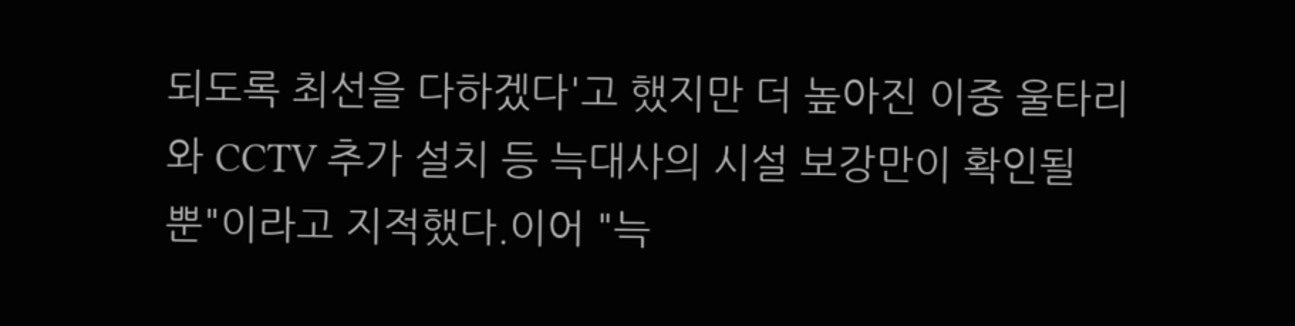되도록 최선을 다하겠다'고 했지만 더 높아진 이중 울타리와 CCTV 추가 설치 등 늑대사의 시설 보강만이 확인될 뿐"이라고 지적했다.이어 "늑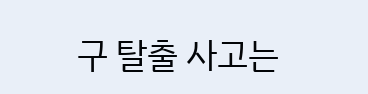구 탈출 사고는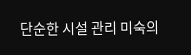단순한 시설 관리 미숙의